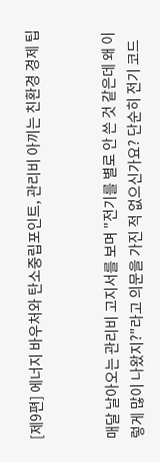[제9편] 에너지 바우처와 탄소중립포인트, 관리비 아끼는 친환경 경제 팁


매달 날아오는 관리비 고지서를 보며 "전기를 별로 안 쓴 것 같은데 왜 이렇게 많이 나왔지?"라고 의문을 가진 적 없으신가요? 단순히 전기 코드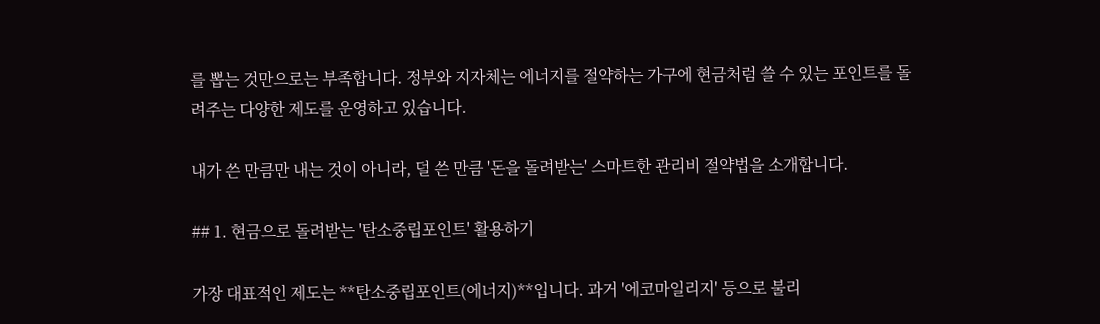를 뽑는 것만으로는 부족합니다. 정부와 지자체는 에너지를 절약하는 가구에 현금처럼 쓸 수 있는 포인트를 돌려주는 다양한 제도를 운영하고 있습니다.

내가 쓴 만큼만 내는 것이 아니라, 덜 쓴 만큼 '돈을 돌려받는' 스마트한 관리비 절약법을 소개합니다.

## 1. 현금으로 돌려받는 '탄소중립포인트' 활용하기

가장 대표적인 제도는 **탄소중립포인트(에너지)**입니다. 과거 '에코마일리지' 등으로 불리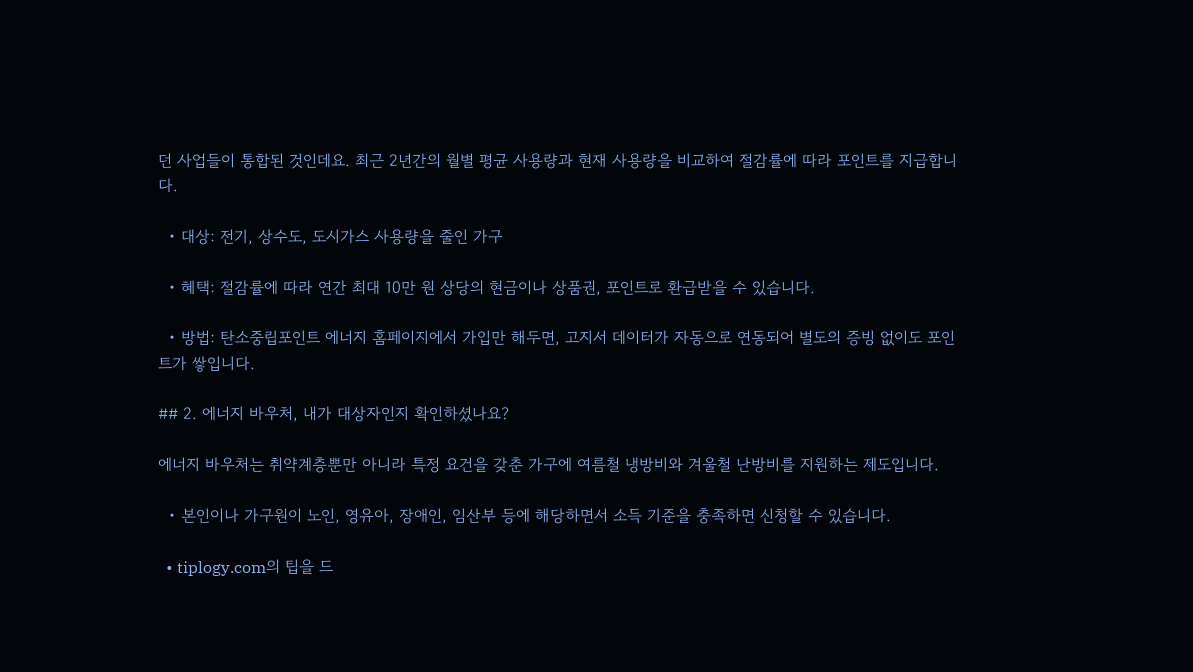던 사업들이 통합된 것인데요. 최근 2년간의 월별 평균 사용량과 현재 사용량을 비교하여 절감률에 따라 포인트를 지급합니다.

  • 대상: 전기, 상수도, 도시가스 사용량을 줄인 가구

  • 혜택: 절감률에 따라 연간 최대 10만 원 상당의 현금이나 상품권, 포인트로 환급받을 수 있습니다.

  • 방법: 탄소중립포인트 에너지 홈페이지에서 가입만 해두면, 고지서 데이터가 자동으로 연동되어 별도의 증빙 없이도 포인트가 쌓입니다.

## 2. 에너지 바우처, 내가 대상자인지 확인하셨나요?

에너지 바우처는 취약계층뿐만 아니라 특정 요건을 갖춘 가구에 여름철 냉방비와 겨울철 난방비를 지원하는 제도입니다.

  • 본인이나 가구원이 노인, 영유아, 장애인, 임산부 등에 해당하면서 소득 기준을 충족하면 신청할 수 있습니다.

  • tiplogy.com의 팁을 드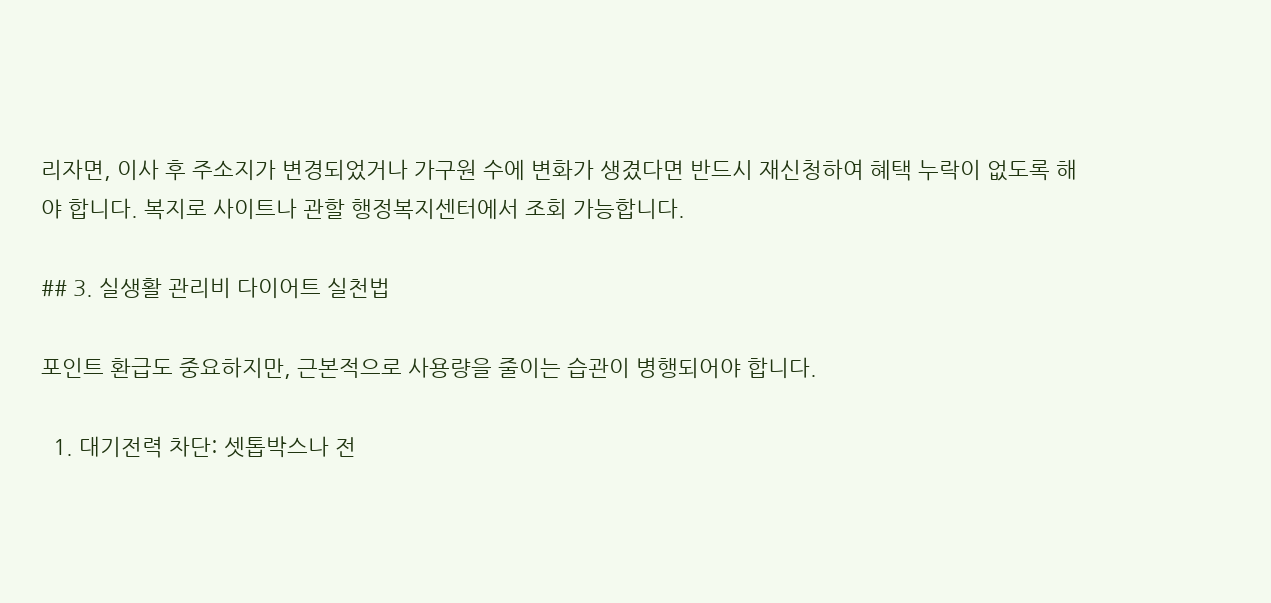리자면, 이사 후 주소지가 변경되었거나 가구원 수에 변화가 생겼다면 반드시 재신청하여 혜택 누락이 없도록 해야 합니다. 복지로 사이트나 관할 행정복지센터에서 조회 가능합니다.

## 3. 실생활 관리비 다이어트 실천법

포인트 환급도 중요하지만, 근본적으로 사용량을 줄이는 습관이 병행되어야 합니다.

  1. 대기전력 차단: 셋톱박스나 전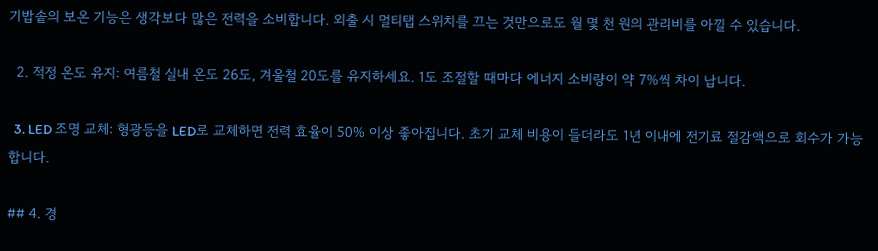기밥솥의 보온 기능은 생각보다 많은 전력을 소비합니다. 외출 시 멀티탭 스위치를 끄는 것만으로도 월 몇 천 원의 관리비를 아낄 수 있습니다.

  2. 적정 온도 유지: 여름철 실내 온도 26도, 겨울철 20도를 유지하세요. 1도 조절할 때마다 에너지 소비량이 약 7%씩 차이 납니다.

  3. LED 조명 교체: 형광등을 LED로 교체하면 전력 효율이 50% 이상 좋아집니다. 초기 교체 비용이 들더라도 1년 이내에 전기료 절감액으로 회수가 가능합니다.

## 4. 경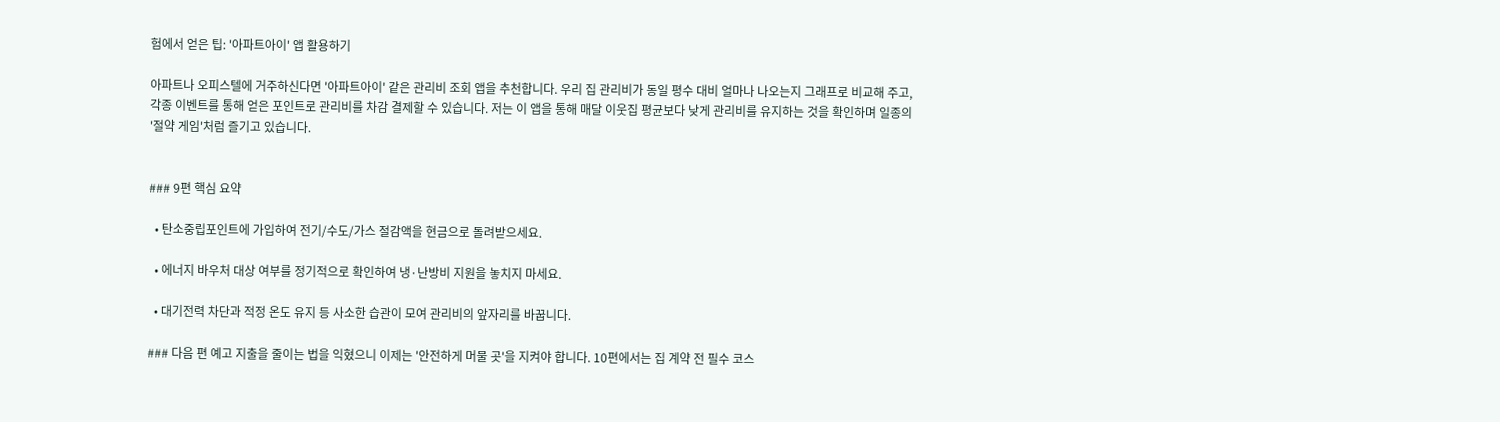험에서 얻은 팁: '아파트아이' 앱 활용하기

아파트나 오피스텔에 거주하신다면 '아파트아이' 같은 관리비 조회 앱을 추천합니다. 우리 집 관리비가 동일 평수 대비 얼마나 나오는지 그래프로 비교해 주고, 각종 이벤트를 통해 얻은 포인트로 관리비를 차감 결제할 수 있습니다. 저는 이 앱을 통해 매달 이웃집 평균보다 낮게 관리비를 유지하는 것을 확인하며 일종의 '절약 게임'처럼 즐기고 있습니다.


### 9편 핵심 요약

  • 탄소중립포인트에 가입하여 전기/수도/가스 절감액을 현금으로 돌려받으세요.

  • 에너지 바우처 대상 여부를 정기적으로 확인하여 냉·난방비 지원을 놓치지 마세요.

  • 대기전력 차단과 적정 온도 유지 등 사소한 습관이 모여 관리비의 앞자리를 바꿉니다.

### 다음 편 예고 지출을 줄이는 법을 익혔으니 이제는 '안전하게 머물 곳'을 지켜야 합니다. 10편에서는 집 계약 전 필수 코스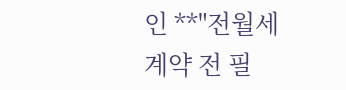인 **"전월세 계약 전 필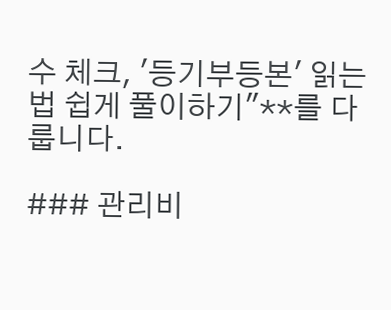수 체크, '등기부등본' 읽는 법 쉽게 풀이하기"**를 다룹니다.

### 관리비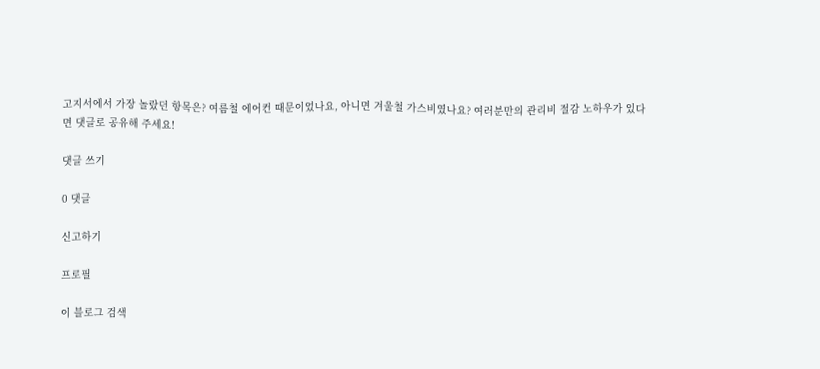고지서에서 가장 놀랐던 항목은? 여름철 에어컨 때문이었나요, 아니면 겨울철 가스비였나요? 여러분만의 관리비 절감 노하우가 있다면 댓글로 공유해 주세요!

댓글 쓰기

0 댓글

신고하기

프로필

이 블로그 검색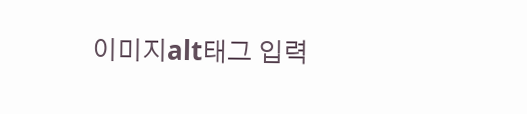이미지alt태그 입력